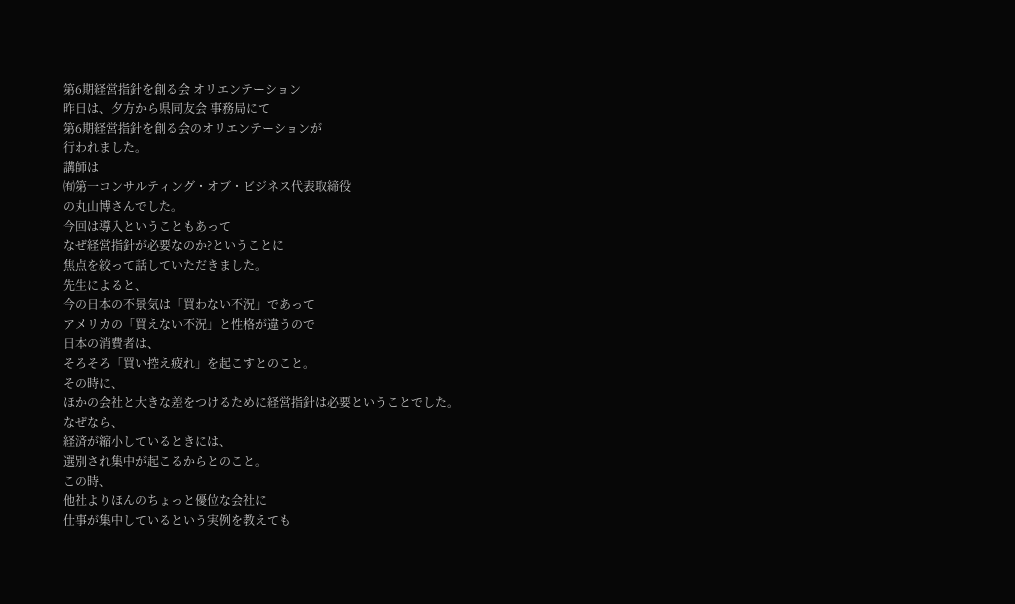第6期経営指針を創る会 オリエンテーション
昨日は、夕方から県同友会 事務局にて
第6期経営指針を創る会のオリエンテーションが
行われました。
講師は
㈲第一コンサルティング・オブ・ビジネス代表取締役
の丸山博さんでした。
今回は導入ということもあって
なぜ経営指針が必要なのか?ということに
焦点を絞って話していただきました。
先生によると、
今の日本の不景気は「買わない不況」であって
アメリカの「買えない不況」と性格が違うので
日本の消費者は、
そろそろ「買い控え疲れ」を起こすとのこと。
その時に、
ほかの会社と大きな差をつけるために経営指針は必要ということでした。
なぜなら、
経済が縮小しているときには、
選別され集中が起こるからとのこと。
この時、
他社よりほんのちょっと優位な会社に
仕事が集中しているという実例を教えても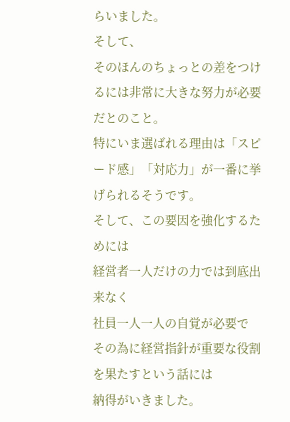らいました。
そして、
そのほんのちょっとの差をつけるには非常に大きな努力が必要だとのこと。
特にいま選ばれる理由は「スピード感」「対応力」が一番に挙げられるそうです。
そして、この要因を強化するためには
経営者一人だけの力では到底出来なく
社員一人一人の自覚が必要で
その為に経営指針が重要な役割を果たすという話には
納得がいきました。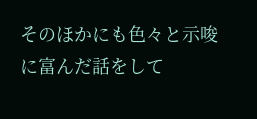そのほかにも色々と示唆に富んだ話をして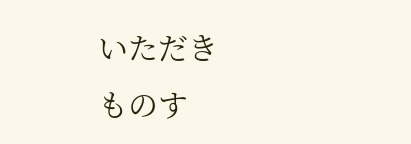いただき
ものす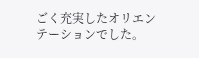ごく充実したオリエンテーションでした。